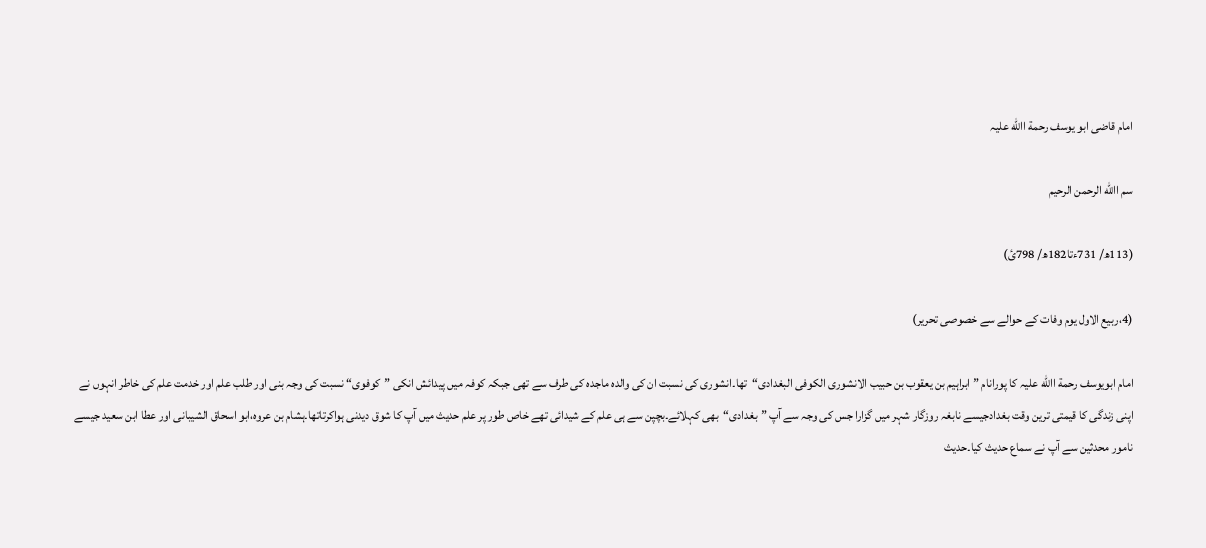امام قاضی ابو یوسف رحمة االله علیہ

سم االله الرحمن الرحیم

(113ھ/ 731ءتا182ھ/ 798ئ)

(4،ربیع الاول یوم وفات کے حوالے سے خصوصی تحریر)

امام ابویوسف رحمة االله علیہ کا پورانام ”ابراہیم بن یعقوب بن حبیب الانشوری الکوفی البغدادی“تھا۔انشوری کی نسبت ان کی والدہ ماجدہ کی طرف سے تھی جبکہ کوفہ میں پیدائش انکی ”کوفوی“ نسبت کی وجہ بنی اور طلب علم اور خدمت علم کی خاطر انہوں نے اپنی زندگی کا قیمتی ترین وقت بغدادجیسے نابغہ روزگار شہر میں گزارا جس کی وجہ سے آپ ”بغدادی“بھی کہلائے۔بچپن سے ہی علم کے شیدائی تھے خاص طور پر علم حدیث میں آپ کا شوق دیدنی ہواکرتاتھا۔ہشام بن عروہ،ابو اسحاق الشیبانی اور عطا ابن سعید جیسے نامور محدثین سے آپ نے سماع حدیث کیا۔حدیث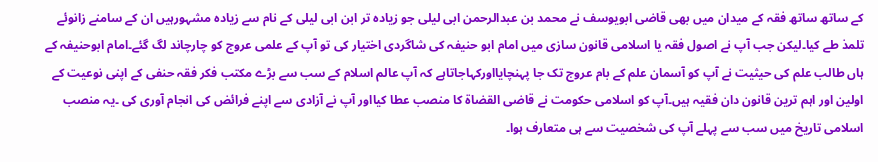کے ساتھ ساتھ فقہ کے میدان میں بھی قاضی ابویوسف نے محمد بن عبدالرحمن ابی لیلی جو زیادہ تر ابن ابی لیلی کے نام سے زیادہ مشہورہیں ان کے سامنے زانوئے تلمذ طے کیا۔لیکن جب آپ نے اصول فقہ یا اسلامی قانون سازی میں امام ابو حنیفہ کی شاگردی اختیار کی تو آپ کے علمی عروج کو چارچاند لگ گئے۔امام ابوحنیفہ کے ہاں طالب علم کی حیثیت نے آپ کو آسمان علم کے بام عروج تک جا پہنچایااورکہاجاتاہے کہ آپ عالم اسلام کے سب سے بڑے مکتب فکر فقہ حنفی کے اپنی نوعیت کے اولین اور اہم ترین قانون دان فقیہ ہیں۔آپ کو اسلامی حکومت نے قاضی القضاة کا منصب عطا کیااور آپ نے آزادی سے اپنے فرائض کی انجام آوری کی ۔یہ منصب اسلامی تاریخ میں سب سے پہلے آپ کی شخصیت سے ہی متعارف ہوا۔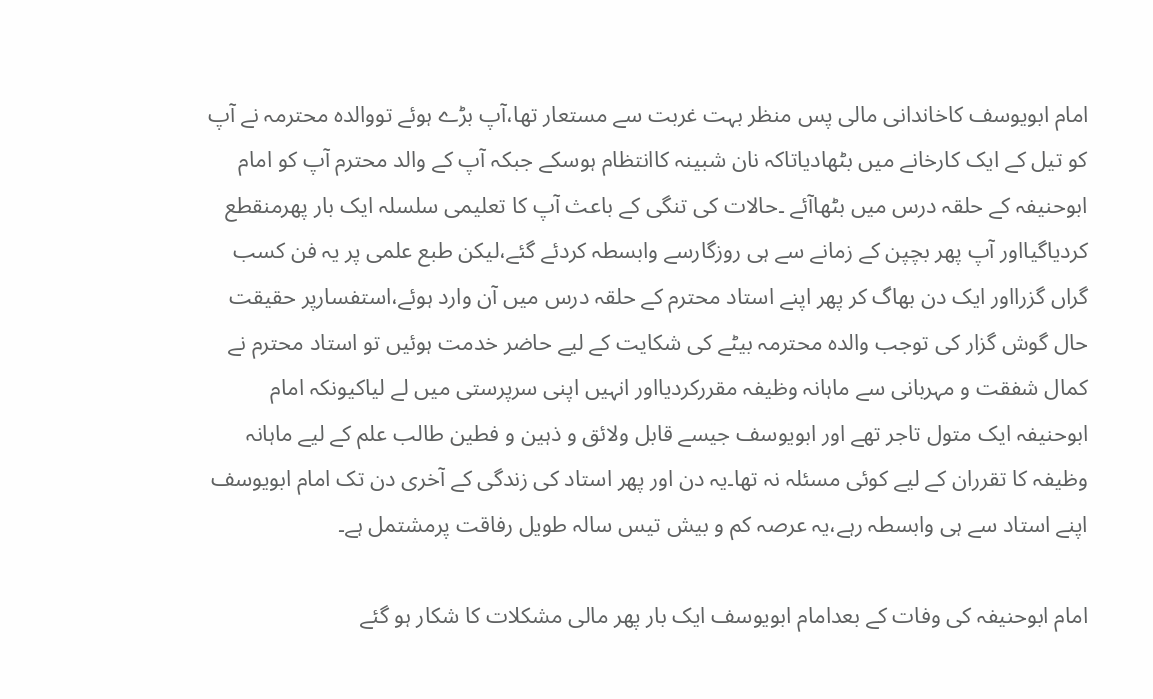امام ابویوسف کاخاندانی مالی پس منظر بہت غربت سے مستعار تھا،آپ بڑے ہوئے تووالدہ محترمہ نے آپ کو تیل کے ایک کارخانے میں بٹھادیاتاکہ نان شبینہ کاانتظام ہوسکے جبکہ آپ کے والد محترم آپ کو امام ابوحنیفہ کے حلقہ درس میں بٹھاآئے ۔حالات کی تنگی کے باعث آپ کا تعلیمی سلسلہ ایک بار پھرمنقطع کردیاگیااور آپ پھر بچپن کے زمانے سے ہی روزگارسے وابسطہ کردئے گئے،لیکن طبع علمی پر یہ فن کسب گراں گزرااور ایک دن بھاگ کر پھر اپنے استاد محترم کے حلقہ درس میں آن وارد ہوئے،استفسارپر حقیقت حال گوش گزار کی توجب والدہ محترمہ بیٹے کی شکایت کے لیے حاضر خدمت ہوئیں تو استاد محترم نے کمال شفقت و مہربانی سے ماہانہ وظیفہ مقررکردیااور انہیں اپنی سرپرستی میں لے لیاکیونکہ امام ابوحنیفہ ایک متول تاجر تھے اور ابویوسف جیسے قابل ولائق و ذہین و فطین طالب علم کے لیے ماہانہ وظیفہ کا تقرران کے لیے کوئی مسئلہ نہ تھا۔یہ دن اور پھر استاد کی زندگی کے آخری دن تک امام ابویوسف اپنے استاد سے ہی وابسطہ رہے،یہ عرصہ کم و بیش تیس سالہ طویل رفاقت پرمشتمل ہے۔

امام ابوحنیفہ کی وفات کے بعدامام ابویوسف ایک بار پھر مالی مشکلات کا شکار ہو گئے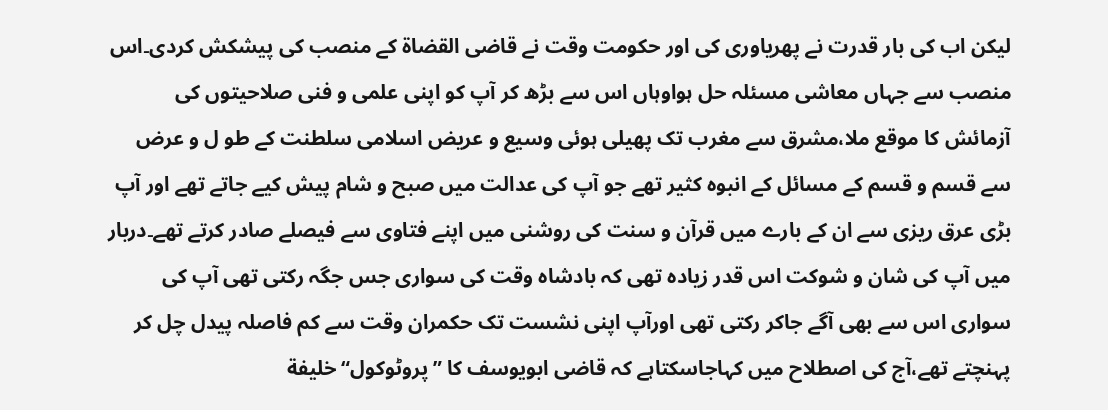لیکن اب کی بار قدرت نے پھریاوری کی اور حکومت وقت نے قاضی القضاة کے منصب کی پیشکش کردی۔اس منصب سے جہاں معاشی مسئلہ حل ہواوہاں اس سے بڑھ کر آپ کو اپنی علمی و فنی صلاحیتوں کی آزمائش کا موقع ملا،مشرق سے مغرب تک پھیلی ہوئی وسیع و عریض اسلامی سلطنت کے طو ل و عرض سے قسم و قسم کے مسائل کے انبوہ کثیر تھے جو آپ کی عدالت میں صبح و شام پیش کیے جاتے تھے اور آپ بڑی عرق ریزی سے ان کے بارے میں قرآن و سنت کی روشنی میں اپنے فتاوی سے فیصلے صادر کرتے تھے۔دربار میں آپ کی شان و شوکت اس قدر زیادہ تھی کہ بادشاہ وقت کی سواری جس جگہ رکتی تھی آپ کی سواری اس سے بھی آگے جاکر رکتی تھی اورآپ اپنی نشست تک حکمران وقت سے کم فاصلہ پیدل چل کر پہنچتے تھے،آج کی اصطلاح میں کہاجاسکتاہے کہ قاضی ابویوسف کا ”پروٹوکول“خلیفة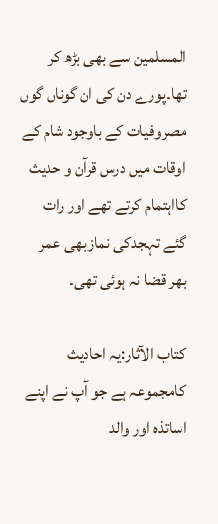المسلمین سے بھی بڑھ کر تھا۔پورے دن کی ان گوناں گوں مصروفیات کے باوجود شام کے اوقات میں درس قرآن و حدیث کااہتمام کرتے تھے اور رات گئے تہجدکی نمازبھی عمر بھر قضا نہ ہوئی تھی۔

کتاب الآثار:یہ احادیث کامجموعہ ہے جو آپ نے اپنے اساتذہ اور والد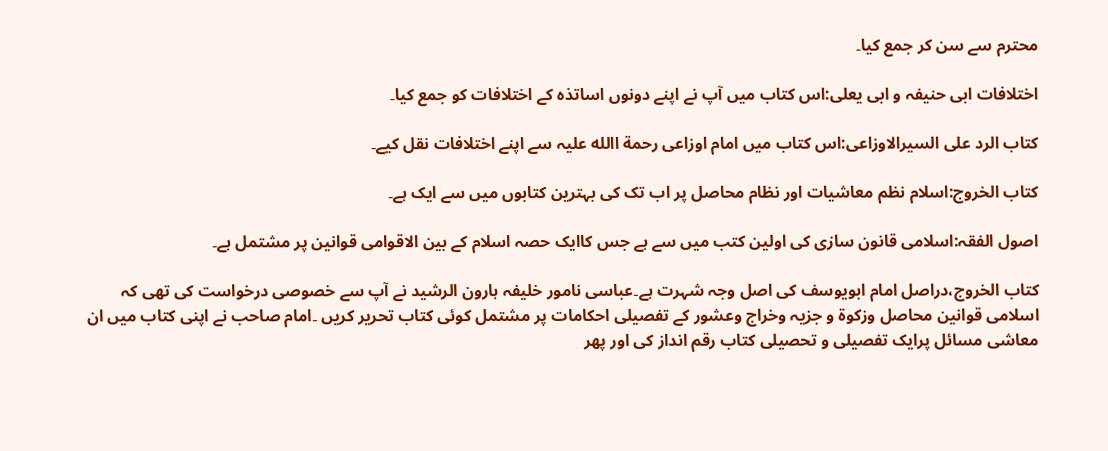محترم سے سن کر جمع کیا۔

اختلافات ابی حنیفہ و ابی یعلی:اس کتاب میں آپ نے اپنے دونوں اساتذہ کے اختلافات کو جمع کیا۔

کتاب الرد علی السیرالاوزاعی:اس کتاب میں امام اوزاعی رحمة االله علیہ سے اپنے اختلافات نقل کیے۔

کتاب الخروج:اسلام نظم معاشیات اور نظام محاصل پر اب تک کی بہترین کتابوں میں سے ایک ہے۔

اصول الفقہ:اسلامی قانون سازی کی اولین کتب میں سے ہے جس کاایک حصہ اسلام کے بین الاقوامی قوانین پر مشتمل ہے۔

کتاب الخروج،دراصل امام ابویوسف کی اصل وجہ شہرت ہے۔عباسی نامور خلیفہ ہارون الرشید نے آپ سے خصوصی درخواست کی تھی کہ اسلامی قوانین محاصل وزکوة و جزیہ وخراج وعشور کے تفصیلی احکامات پر مشتمل کوئی کتاب تحریر کریں ۔امام صاحب نے اپنی کتاب میں ان معاشی مسائل پرایک تفصیلی و تحصیلی کتاب رقم انداز کی اور پھر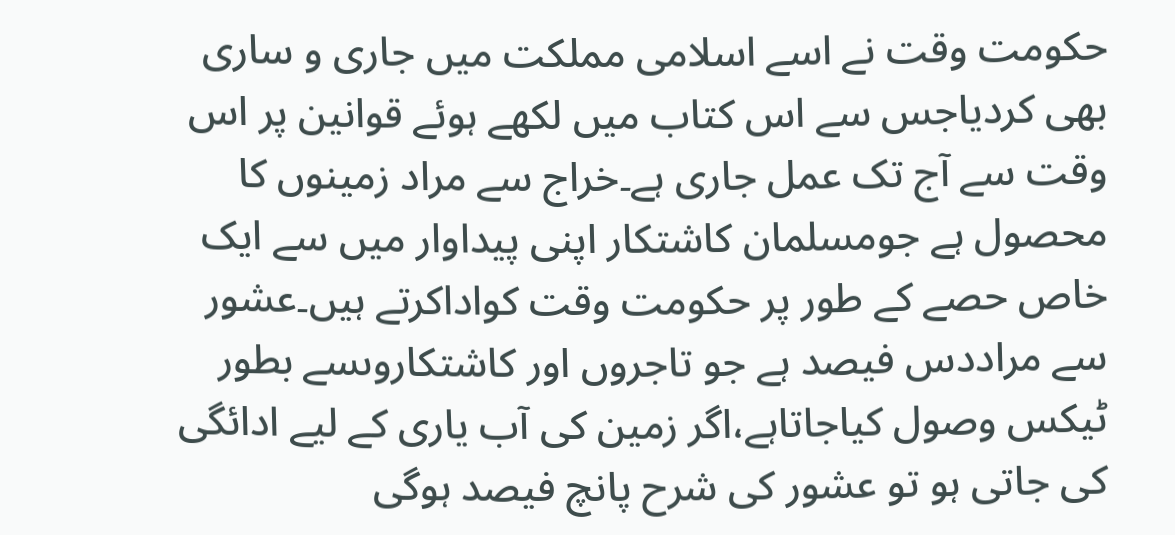حکومت وقت نے اسے اسلامی مملکت میں جاری و ساری بھی کردیاجس سے اس کتاب میں لکھے ہوئے قوانین پر اس وقت سے آج تک عمل جاری ہے۔خراج سے مراد زمینوں کا محصول ہے جومسلمان کاشتکار اپنی پیداوار میں سے ایک خاص حصے کے طور پر حکومت وقت کواداکرتے ہیں۔عشور سے مراددس فیصد ہے جو تاجروں اور کاشتکاروںسے بطور ٹیکس وصول کیاجاتاہے،اگر زمین کی آب یاری کے لیے ادائگی کی جاتی ہو تو عشور کی شرح پانچ فیصد ہوگی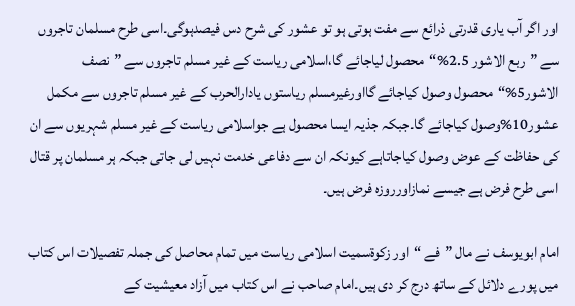اور اگر آب یاری قدرتی ذرائع سے مفت ہوتی ہو تو عشور کی شرح دس فیصدہوگی۔اسی طرح مسلمان تاجروں سے ”ربع الاشور 2.5%“محصول لیاجائے گا،اسلامی ریاست کے غیر مسلم تاجروں سے ”نصف الاشور5%“محصول وصول کیاجائے گااورغیرمسلم ریاستوں یادارالحرب کے غیر مسلم تاجروں سے مکمل عشور10%وصول کیاجائے گا۔جبکہ جذیہ ایسا محصول ہے جواسلامی ریاست کے غیر مسلم شہریوں سے ان کی حفاظت کے عوض وصول کیاجاتاہے کیونکہ ان سے دفاعی خدمت نہیں لی جاتی جبکہ ہر مسلمان پر قتال اسی طرح فرض ہے جیسے نمازاورروزہ فرض ہیں۔

امام ابویوسف نے مال ”فے “اور زکوةسمیت اسلامی ریاست میں تمام محاصل کی جملہ تفصیلات اس کتاب میں پورے دلائل کے ساتھ درج کر دی ہیں۔امام صاحب نے اس کتاب میں آزاد معیشیت کے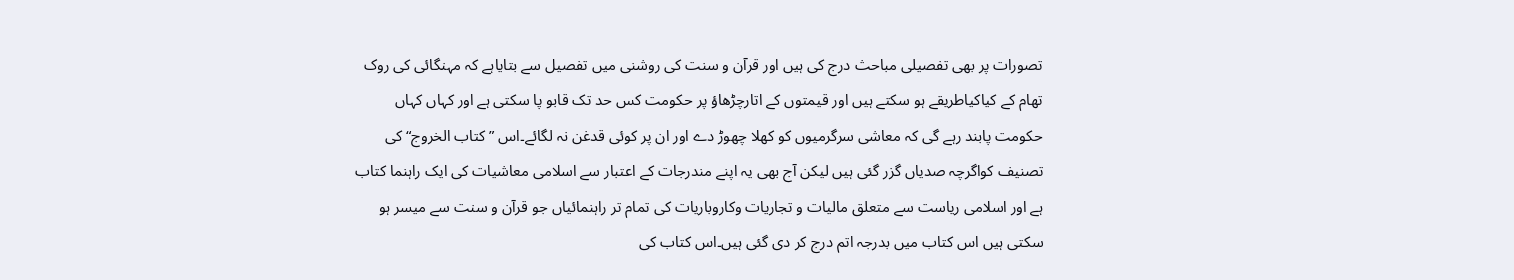تصورات پر بھی تفصیلی مباحث درج کی ہیں اور قرآن و سنت کی روشنی میں تفصیل سے بتایاہے کہ مہنگائی کی روک تھام کے کیاکیاطریقے ہو سکتے ہیں اور قیمتوں کے اتارچڑھاؤ پر حکومت کس حد تک قابو پا سکتی ہے اور کہاں کہاں حکومت پابند رہے گی کہ معاشی سرگرمیوں کو کھلا چھوڑ دے اور ان پر کوئی قدغن نہ لگائے۔اس ”کتاب الخروج“کی تصنیف کواگرچہ صدیاں گزر گئی ہیں لیکن آج بھی یہ اپنے مندرجات کے اعتبار سے اسلامی معاشیات کی ایک راہنما کتاب ہے اور اسلامی ریاست سے متعلق مالیات و تجاریات وکاروباریات کی تمام تر راہنمائیاں جو قرآن و سنت سے میسر ہو سکتی ہیں اس کتاب میں بدرجہ اتم درج کر دی گئی ہیں۔اس کتاب کی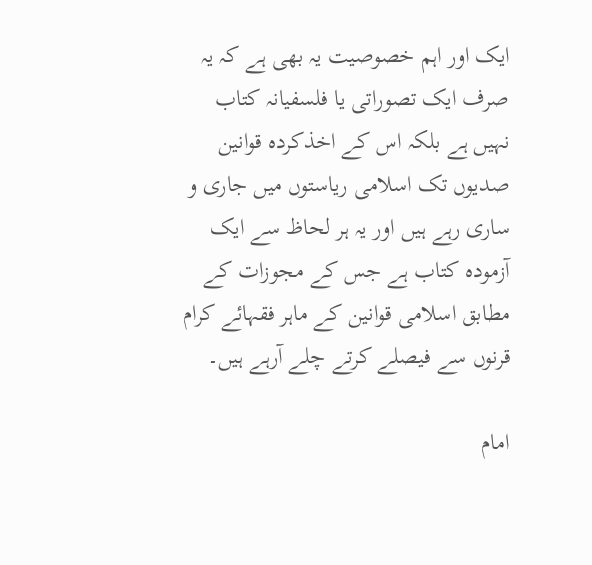ایک اور اہم خصوصیت یہ بھی ہے کہ یہ صرف ایک تصوراتی یا فلسفیانہ کتاب نہیں ہے بلکہ اس کے اخذکردہ قوانین صدیوں تک اسلامی ریاستوں میں جاری و ساری رہے ہیں اور یہ ہر لحاظ سے ایک آزمودہ کتاب ہے جس کے مجوزات کے مطابق اسلامی قوانین کے ماہر فقہائے کرام قرنوں سے فیصلے کرتے چلے آرہے ہیں۔

امام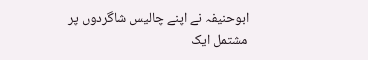ابوحنیفہ نے اپنے چالیس شاگردوں پر مشتمل ایک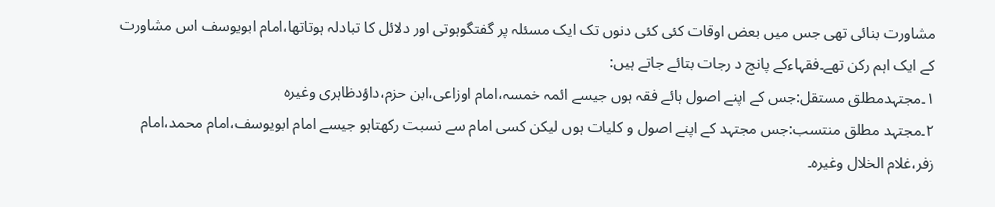مشاورت بنائی تھی جس میں بعض اوقات کئی کئی دنوں تک ایک مسئلہ پر گفتگوہوتی اور دلائل کا تبادلہ ہوتاتھا،امام ابویوسف اس مشاورت کے ایک اہم رکن تھے۔فقہاءکے پانچ د رجات بتائے جاتے ہیں:
۱۔مجتہدمطلق مستقل:جس کے اپنے اصول ہائے فقہ ہوں جیسے ائمہ خمسہ،امام اوزاعی،ابن حزم،داؤدظاہری وغیرہ
۲۔مجتہد مطلق منتسب:جس مجتہد کے اپنے اصول و کلیات ہوں لیکن کسی امام سے نسبت رکھتاہو جیسے امام ابویوسف،امام محمد،امام زفر،غلام الخلال وغیرہ۔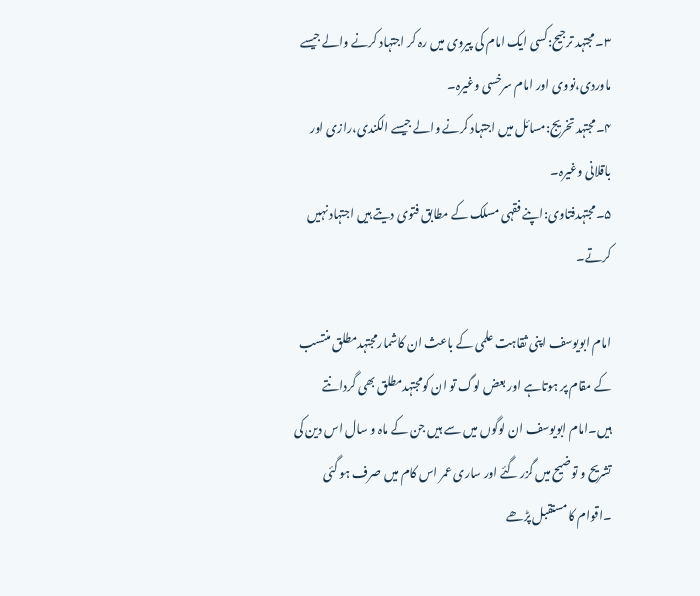۳۔مجتہد ترجیح:کسی ایک امام کی پیروی میں رہ کر اجتہاد کرنے والے جیسے ماوردی،نووی اور امام سرخسی وغیرہ۔
۴۔مجتہد تخریج:مسائل میں اجتہاد کرنے والے جیسے الکندی،رازی اور باقلانی وغیرہ۔
۵۔مجتہدفتاوی:اپنے فقہی مسلک کے مطابق فتوی دیتے ہیں اجتہاد نہیں کرتے۔

امام ابویوسف اپنی ثقاہت علمی کے باعث ان کاشمارمجتہدمطلق منتسب کے مقام پر ہوتاہے اور بعض لوگ تو ان کومجتہدمطلق بھی گردانتے ہیں۔امام ابویوسف ان لوگوں میں سے ہیں جن کے ماہ و سال اس دین کی تشریح و توضیح میں گزر گئے اور ساری عمر اس کام میں صرف ہو گئی ۔اقوام کا مستقبل پڑھے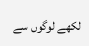لکھے لوگوں سے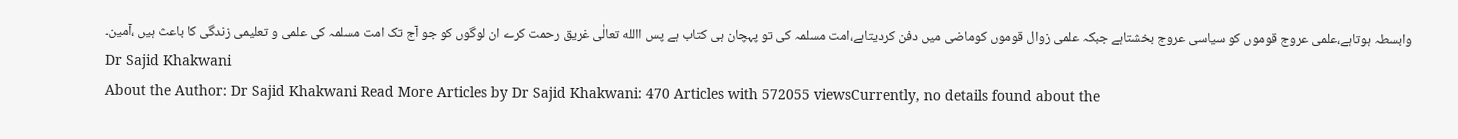وابسطہ ہوتاہے،علمی عروج قوموں کو سیاسی عروج بخشتاہے جبکہ علمی زوال قوموں کوماضی میں دفن کردیتاہے،امت مسلمہ کی تو پہچان ہی کتاب ہے پس االله تعالٰی غریق رحمت کرے ان لوگوں کو جو آج تک امت مسلمہ کی علمی و تعلیمی زندگی کا باعث ہیں ،آمین۔
Dr Sajid Khakwani
About the Author: Dr Sajid Khakwani Read More Articles by Dr Sajid Khakwani: 470 Articles with 572055 viewsCurrently, no details found about the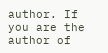author. If you are the author of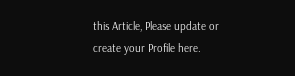this Article, Please update or create your Profile here.